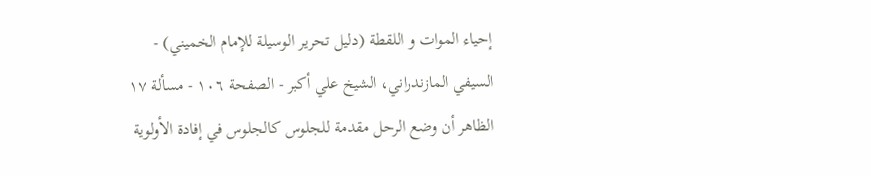إحياء الموات و اللقطة (دليل تحرير الوسيلة للإمام الخميني) - السيفي المازندراني، الشيخ علي أكبر - الصفحة ١٠٦ - مسألة ١٧ الظاهر أن وضع الرحل مقدمة للجلوس كالجلوس في إفادة الأولوية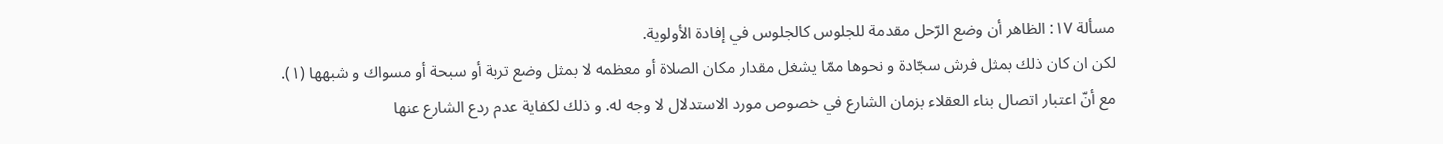مسألة ١٧: الظاهر أن وضع الرّحل مقدمة للجلوس كالجلوس في إفادة الأولوية.
لكن ان كان ذلك بمثل فرش سجّادة و نحوها ممّا يشغل مقدار مكان الصلاة أو معظمه لا بمثل وضع تربة أو سبحة أو مسواك و شبهها (١).
مع أنّ اعتبار اتصال بناء العقلاء بزمان الشارع في خصوص مورد الاستدلال لا وجه له. و ذلك لكفاية عدم ردع الشارع عنها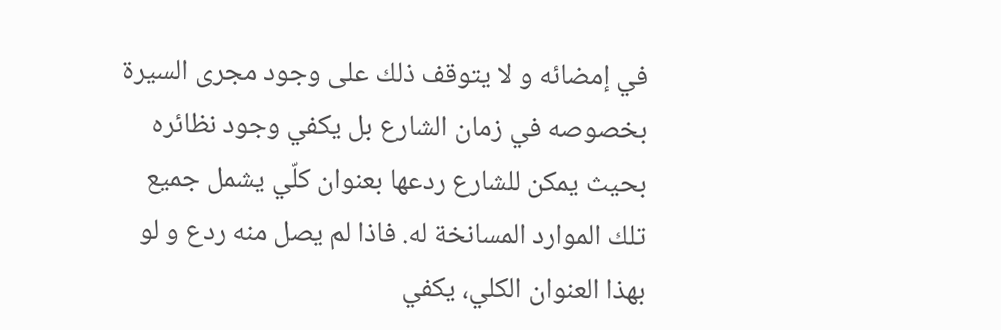في إمضائه و لا يتوقف ذلك على وجود مجرى السيرة بخصوصه في زمان الشارع بل يكفي وجود نظائره بحيث يمكن للشارع ردعها بعنوان كلّي يشمل جميع تلك الموارد المسانخة له. فاذا لم يصل منه ردع و لو بهذا العنوان الكلي، يكفي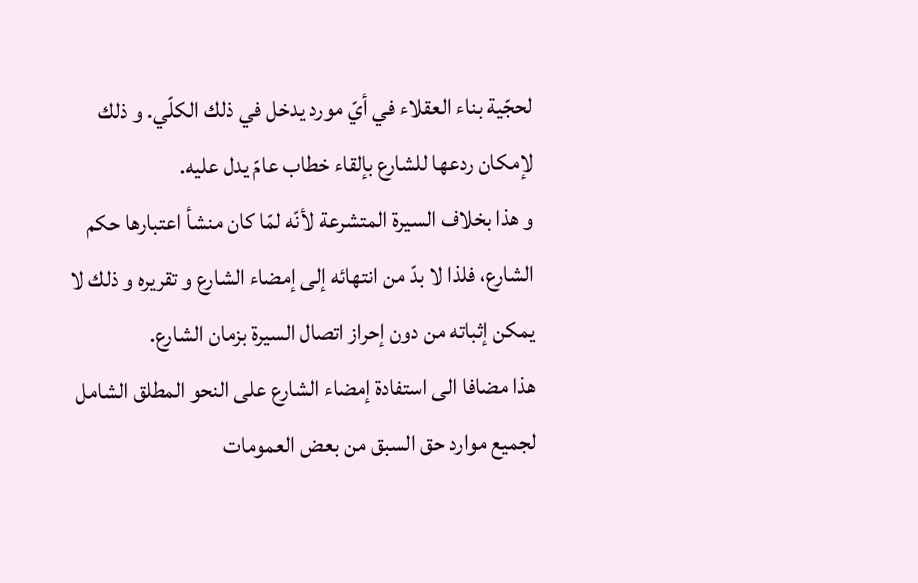لحجّية بناء العقلاء في أيّ مورد يدخل في ذلك الكلّي. و ذلك لإمكان ردعها للشارع بإلقاء خطاب عامّ يدل عليه.
و هذا بخلاف السيرة المتشرعة لأنّه لمّا كان منشأ اعتبارها حكم الشارع، فلذا لا بدّ من انتهائه إلى إمضاء الشارع و تقريره و ذلك لا يمكن إثباته من دون إحراز اتصال السيرة بزمان الشارع.
هذا مضافا الى استفادة إمضاء الشارع على النحو المطلق الشامل لجميع موارد حق السبق من بعض العمومات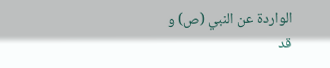الواردة عن النبي (ص) و قد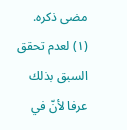مضى ذكره.
(١) لعدم تحقق السبق بذلك عرفا لأنّ في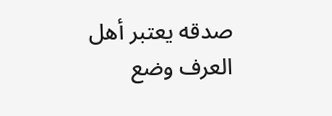صدقه يعتبر أهل العرف وضع